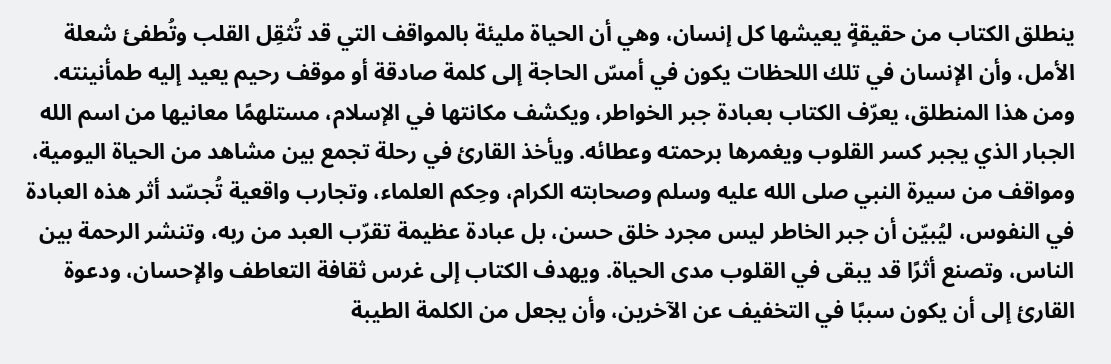ينطلق الكتاب من حقيقةٍ يعيشها كل إنسان، وهي أن الحياة مليئة بالمواقف التي قد تُثقِل القلب وتُطفئ شعلة الأمل، وأن الإنسان في تلك اللحظات يكون في أمسّ الحاجة إلى كلمة صادقة أو موقف رحيم يعيد إليه طمأنينته. ومن هذا المنطلق، يعرّف الكتاب بعبادة جبر الخواطر، ويكشف مكانتها في الإسلام، مستلهمًا معانيها من اسم الله الجبار الذي يجبر كسر القلوب ويغمرها برحمته وعطائه. ويأخذ القارئ في رحلة تجمع بين مشاهد من الحياة اليومية، ومواقف من سيرة النبي صلى الله عليه وسلم وصحابته الكرام، وحِكم العلماء، وتجارب واقعية تُجسّد أثر هذه العبادة في النفوس، ليُبيّن أن جبر الخاطر ليس مجرد خلق حسن، بل عبادة عظيمة تقرّب العبد من ربه، وتنشر الرحمة بين الناس، وتصنع أثرًا قد يبقى في القلوب مدى الحياة. ويهدف الكتاب إلى غرس ثقافة التعاطف والإحسان، ودعوة القارئ إلى أن يكون سببًا في التخفيف عن الآخرين، وأن يجعل من الكلمة الطيبة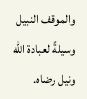والموقف النبيل وسيلةً لعبادة الله ونيل رضاه.